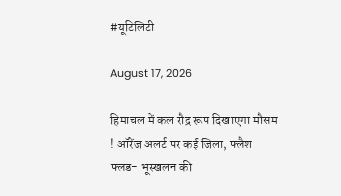#यूटिलिटी

August 17, 2026

हिमाचल में कल रौद्र रूप दिखाएगा मौसम ! ऑरेंज अलर्ट पर कई जिला, फ्लैश फ्लड- भूस्खलन की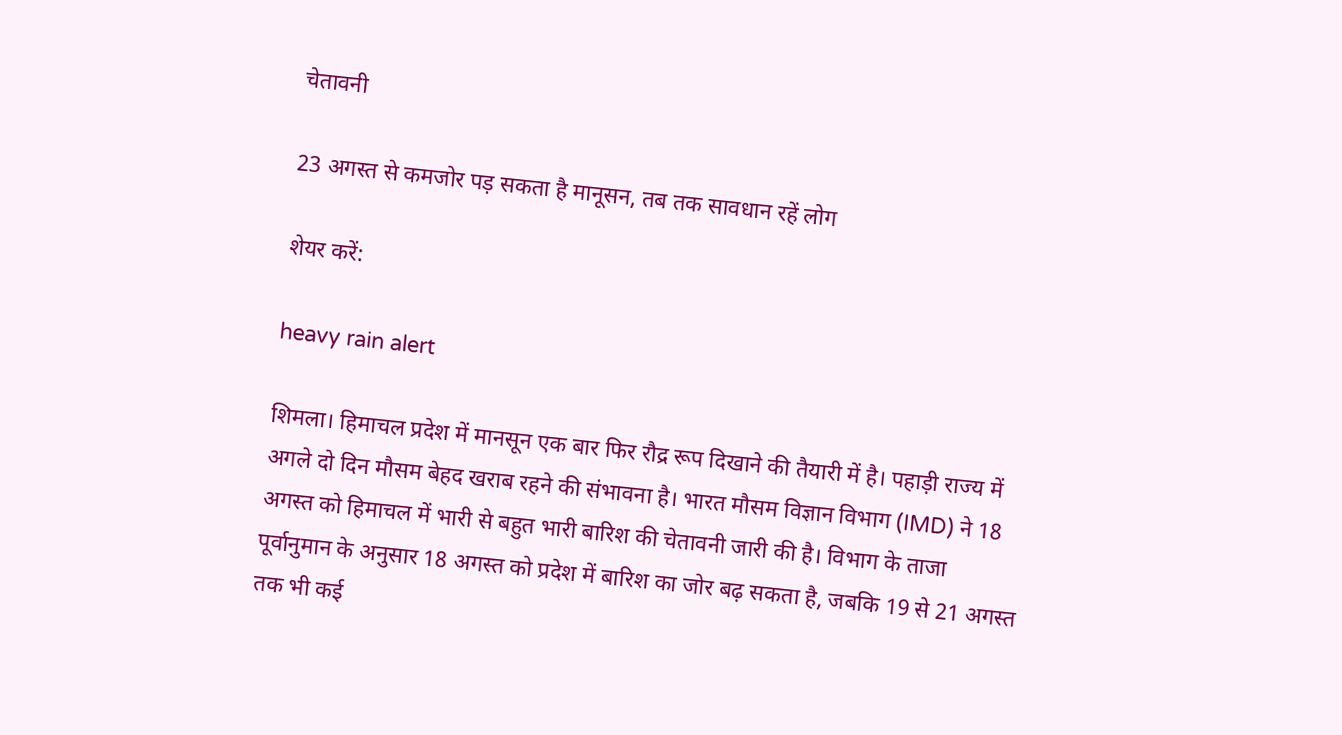चेतावनी

23 अगस्त से कमजोर पड़ सकता है मानूसन, तब तक सावधान रहें लोग

शेयर करें:

heavy rain alert

शिमला। हिमाचल प्रदेश में मानसून एक बार फिर रौद्र रूप दिखाने की तैयारी में है। पहाड़ी राज्य में अगले दो दिन मौसम बेहद खराब रहने की संभावना है। भारत मौसम विज्ञान विभाग (IMD) ने 18 अगस्त को हिमाचल में भारी से बहुत भारी बारिश की चेतावनी जारी की है। विभाग के ताजा पूर्वानुमान के अनुसार 18 अगस्त को प्रदेश में बारिश का जोर बढ़ सकता है, जबकि 19 से 21 अगस्त तक भी कई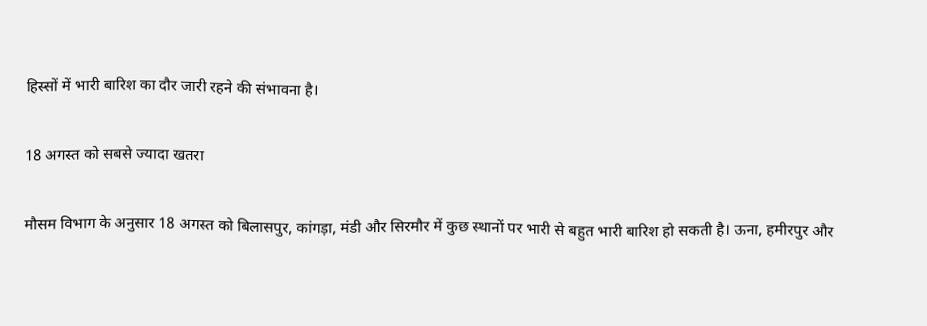हिस्सों में भारी बारिश का दौर जारी रहने की संभावना है।

18 अगस्त को सबसे ज्यादा खतरा

मौसम विभाग के अनुसार 18 अगस्त को बिलासपुर, कांगड़ा, मंडी और सिरमौर में कुछ स्थानों पर भारी से बहुत भारी बारिश हो सकती है। ऊना, हमीरपुर और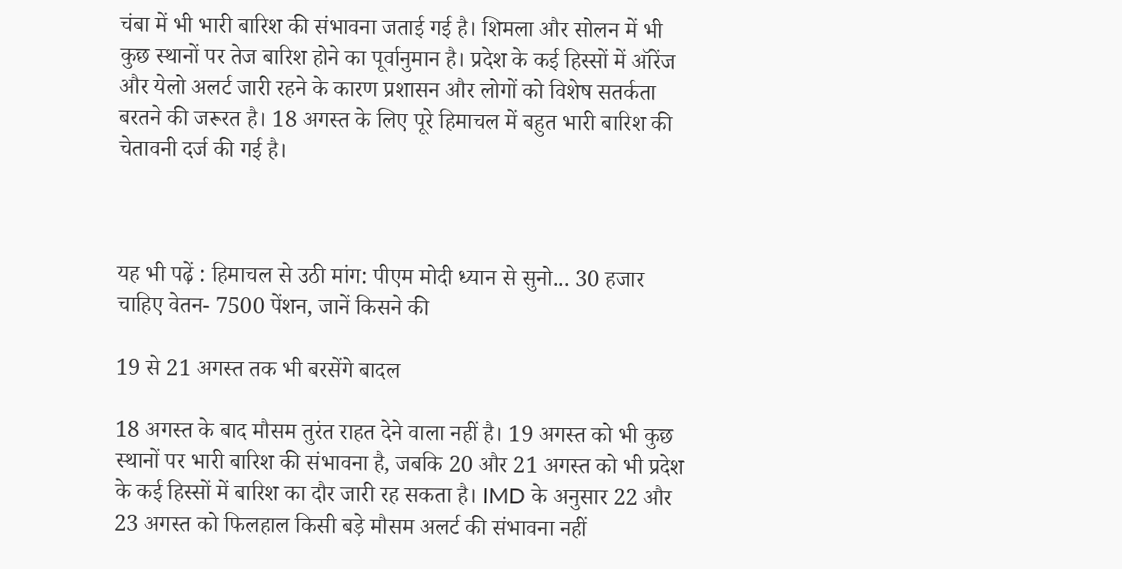चंबा में भी भारी बारिश की संभावना जताई गई है। शिमला और सोलन में भी कुछ स्थानों पर तेज बारिश होने का पूर्वानुमान है। प्रदेश के कई हिस्सों में ऑरेंज और येलो अलर्ट जारी रहने के कारण प्रशासन और लोगों को विशेष सतर्कता बरतने की जरूरत है। 18 अगस्त के लिए पूरे हिमाचल में बहुत भारी बारिश की चेतावनी दर्ज की गई है।



यह भी पढ़ें : हिमाचल से उठी मांग: पीएम मोदी ध्यान से सुनो... 30 हजार चाहिए वेतन- 7500 पेंशन, जानें किसने की

19 से 21 अगस्त तक भी बरसेंगे बादल

18 अगस्त के बाद मौसम तुरंत राहत देने वाला नहीं है। 19 अगस्त को भी कुछ स्थानों पर भारी बारिश की संभावना है, जबकि 20 और 21 अगस्त को भी प्रदेश के कई हिस्सों में बारिश का दौर जारी रह सकता है। IMD के अनुसार 22 और 23 अगस्त को फिलहाल किसी बड़े मौसम अलर्ट की संभावना नहीं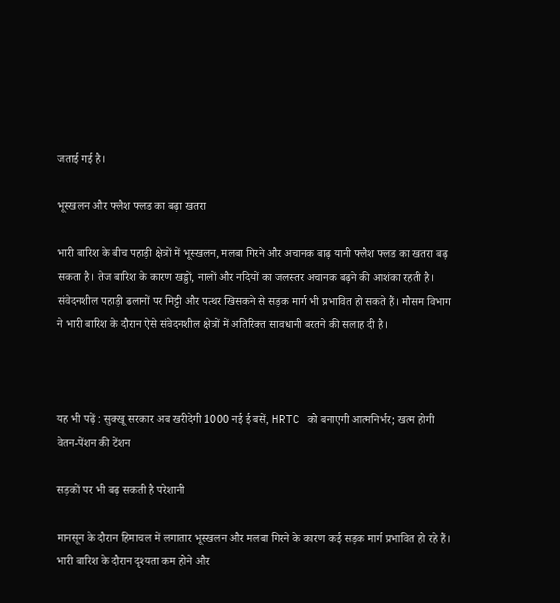जताई गई है।

भूस्खलन और फ्लैश फ्लड का बढ़ा खतरा

भारी बारिश के बीच पहाड़ी क्षेत्रों में भूस्खलन, मलबा गिरने और अचानक बाढ़ यानी फ्लैश फ्लड का खतरा बढ़ सकता है। तेज बारिश के कारण खड्डों, नालों और नदियों का जलस्तर अचानक बढ़ने की आशंका रहती है। संवेदनशील पहाड़ी ढलानों पर मिट्टी और पत्थर खिसकने से सड़क मार्ग भी प्रभावित हो सकते हैं। मौसम विभाग ने भारी बारिश के दौरान ऐसे संवेदनशील क्षेत्रों में अतिरिक्त सावधानी बरतने की सलाह दी है।



यह भी पढ़ें : सुक्खू सरकार अब खरीदेगी 1000 नई ई बसें, HRTC को बनाएगी आत्मनिर्भर; खत्म होगी वेतन-पेंशन की टेंशन

सड़कों पर भी बढ़ सकती है परेशानी

मानसून के दौरान हिमाचल में लगातार भूस्खलन और मलबा गिरने के कारण कई सड़क मार्ग प्रभावित हो रहे हैं। भारी बारिश के दौरान दृश्यता कम होने और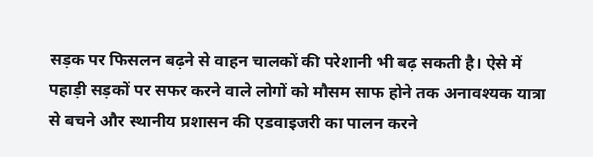सड़क पर फिसलन बढ़ने से वाहन चालकों की परेशानी भी बढ़ सकती है। ऐसे में पहाड़ी सड़कों पर सफर करने वाले लोगों को मौसम साफ होने तक अनावश्यक यात्रा से बचने और स्थानीय प्रशासन की एडवाइजरी का पालन करने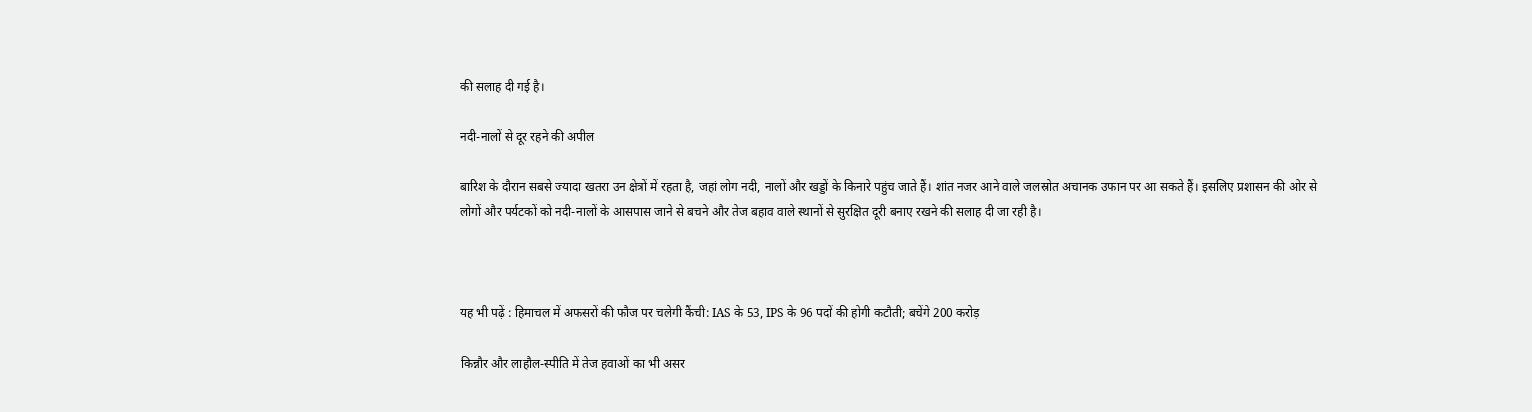की सलाह दी गई है।

नदी-नालों से दूर रहने की अपील

बारिश के दौरान सबसे ज्यादा खतरा उन क्षेत्रों में रहता है, जहां लोग नदी, नालों और खड्डों के किनारे पहुंच जाते हैं। शांत नजर आने वाले जलस्रोत अचानक उफान पर आ सकते हैं। इसलिए प्रशासन की ओर से लोगों और पर्यटकों को नदी-नालों के आसपास जाने से बचने और तेज बहाव वाले स्थानों से सुरक्षित दूरी बनाए रखने की सलाह दी जा रही है।



यह भी पढ़ें : हिमाचल में अफसरों की फौज पर चलेगी कैंची: IAS के 53, IPS के 96 पदों की होगी कटौती; बचेंगे 200 करोड़

किन्नौर और लाहौल-स्पीति में तेज हवाओं का भी असर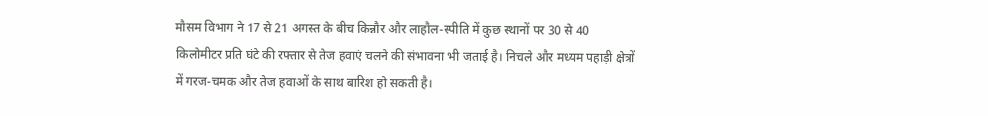मौसम विभाग ने 17 से 21 अगस्त के बीच किन्नौर और लाहौल-स्पीति में कुछ स्थानों पर 30 से 40 किलोमीटर प्रति घंटे की रफ्तार से तेज हवाएं चलने की संभावना भी जताई है। निचले और मध्यम पहाड़ी क्षेत्रों में गरज-चमक और तेज हवाओं के साथ बारिश हो सकती है।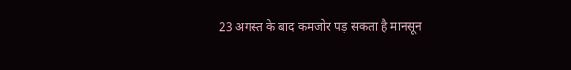23 अगस्त के बाद कमजोर पड़ सकता है मानसून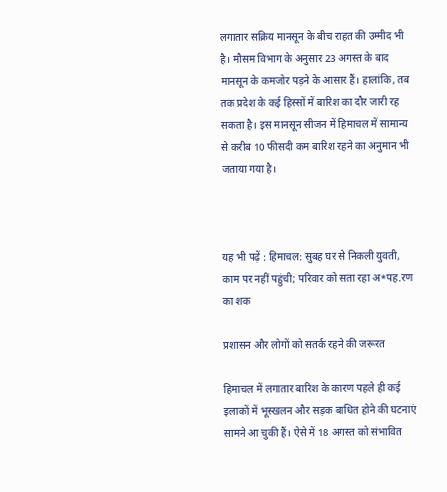लगातार सक्रिय मानसून के बीच राहत की उम्मीद भी है। मौसम विभाग के अनुसार 23 अगस्त के बाद मानसून के कमजोर पड़ने के आसार हैं। हालांकि, तब तक प्रदेश के कई हिस्सों में बारिश का दौर जारी रह सकता है। इस मानसून सीजन में हिमाचल में सामान्य से करीब 10 फीसदी कम बारिश रहने का अनुमान भी जताया गया है।



यह भी पढ़ें : हिमाचल: सुबह घर से निकली युवती, काम पर नहीं पहुंची; परिवार को सता रहा अ*पह.रण का शक

प्रशासन और लोगों को सतर्क रहने की जरूरत

हिमाचल में लगातार बारिश के कारण पहले ही कई इलाकों में भूस्खलन और सड़क बाधित होने की घटनाएं सामने आ चुकी हैं। ऐसे में 18 अगस्त को संभावित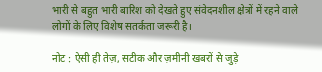भारी से बहुत भारी बारिश को देखते हुए संवेदनशील क्षेत्रों में रहने वाले लोगों के लिए विशेष सतर्कता जरूरी है।

नोट : ऐसी ही तेज़, सटीक और ज़मीनी खबरों से जुड़े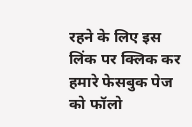रहने के लिए इस लिंक पर क्लिक कर हमारे फेसबुक पेज को फॉलो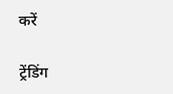करें

ट्रेंडिंग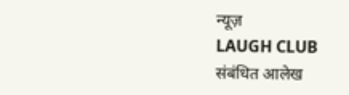न्यूज़
LAUGH CLUB
संबंधित आलेख